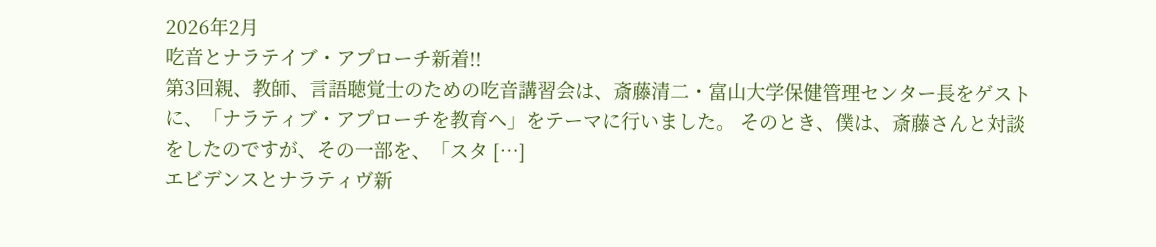2026年2月
吃音とナラテイブ・アプローチ新着!!
第3回親、教師、言語聴覚士のための吃音講習会は、斎藤清二・富山大学保健管理センター長をゲストに、「ナラティブ・アプローチを教育へ」をテーマに行いました。 そのとき、僕は、斎藤さんと対談をしたのですが、その一部を、「スタ […]
エビデンスとナラティヴ新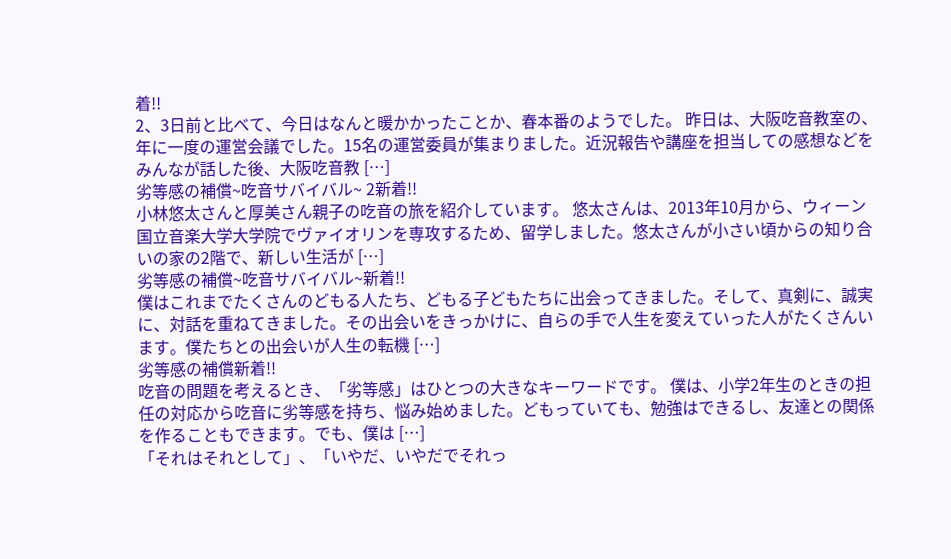着!!
2、3日前と比べて、今日はなんと暖かかったことか、春本番のようでした。 昨日は、大阪吃音教室の、年に一度の運営会議でした。15名の運営委員が集まりました。近況報告や講座を担当しての感想などをみんなが話した後、大阪吃音教 […]
劣等感の補償~吃音サバイバル~ 2新着!!
小林悠太さんと厚美さん親子の吃音の旅を紹介しています。 悠太さんは、2013年10月から、ウィーン国立音楽大学大学院でヴァイオリンを専攻するため、留学しました。悠太さんが小さい頃からの知り合いの家の2階で、新しい生活が […]
劣等感の補償~吃音サバイバル~新着!!
僕はこれまでたくさんのどもる人たち、どもる子どもたちに出会ってきました。そして、真剣に、誠実に、対話を重ねてきました。その出会いをきっかけに、自らの手で人生を変えていった人がたくさんいます。僕たちとの出会いが人生の転機 […]
劣等感の補償新着!!
吃音の問題を考えるとき、「劣等感」はひとつの大きなキーワードです。 僕は、小学2年生のときの担任の対応から吃音に劣等感を持ち、悩み始めました。どもっていても、勉強はできるし、友達との関係を作ることもできます。でも、僕は […]
「それはそれとして」、「いやだ、いやだでそれっ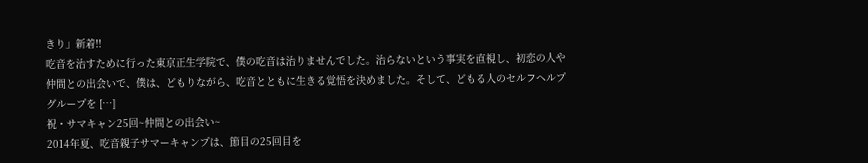きり」新着!!
吃音を治すために行った東京正生学院で、僕の吃音は治りませんでした。治らないという事実を直視し、初恋の人や仲間との出会いで、僕は、どもりながら、吃音とともに生きる覚悟を決めました。そして、どもる人のセルフヘルプグループを […]
祝・サマキャン25回~仲間との出会い~
2014年夏、吃音親子サマーキャンプは、節目の25回目を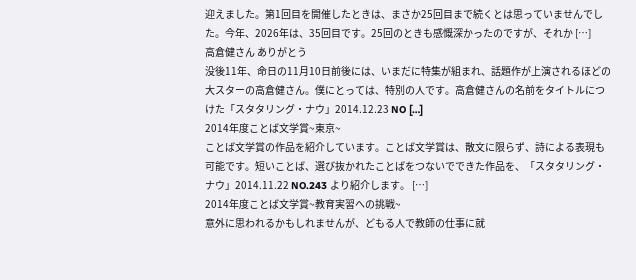迎えました。第1回目を開催したときは、まさか25回目まで続くとは思っていませんでした。今年、2026年は、35回目です。25回のときも感慨深かったのですが、それか […]
高倉健さん ありがとう
没後11年、命日の11月10日前後には、いまだに特集が組まれ、話題作が上演されるほどの大スターの高倉健さん。僕にとっては、特別の人です。高倉健さんの名前をタイトルにつけた「スタタリング・ナウ」2014.12.23 NO […]
2014年度ことば文学賞~東京~
ことば文学賞の作品を紹介しています。ことば文学賞は、散文に限らず、詩による表現も可能です。短いことば、選び抜かれたことばをつないでできた作品を、「スタタリング・ナウ」2014.11.22 NO.243 より紹介します。 […]
2014年度ことば文学賞~教育実習への挑戦~
意外に思われるかもしれませんが、どもる人で教師の仕事に就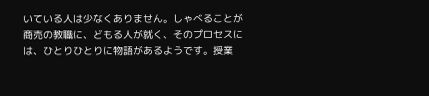いている人は少なくありません。しゃべることが商売の教職に、どもる人が就く、そのプロセスには、ひとりひとりに物語があるようです。授業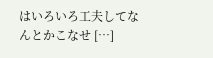はいろいろ工夫してなんとかこなせ […]